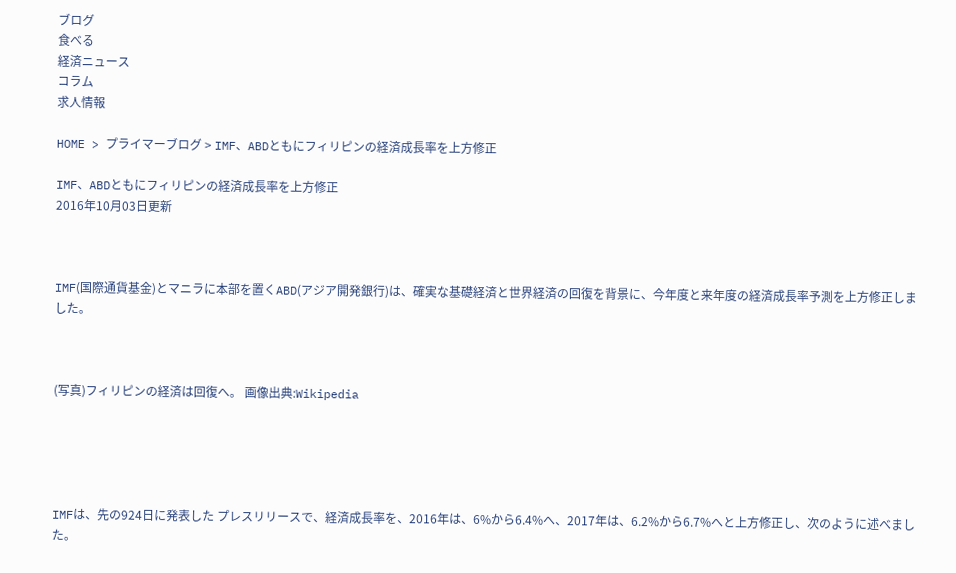ブログ
食べる
経済ニュース
コラム
求人情報

HOME > プライマーブログ > IMF、ABDともにフィリピンの経済成長率を上方修正

IMF、ABDともにフィリピンの経済成長率を上方修正
2016年10月03日更新



IMF(国際通貨基金)とマニラに本部を置くABD(アジア開発銀行)は、確実な基礎経済と世界経済の回復を背景に、今年度と来年度の経済成長率予測を上方修正しました。



(写真)フィリピンの経済は回復へ。 画像出典:Wikipedia





IMFは、先の924日に発表した プレスリリースで、経済成長率を、2016年は、6%から6.4%へ、2017年は、6.2%から6.7%へと上方修正し、次のように述べました。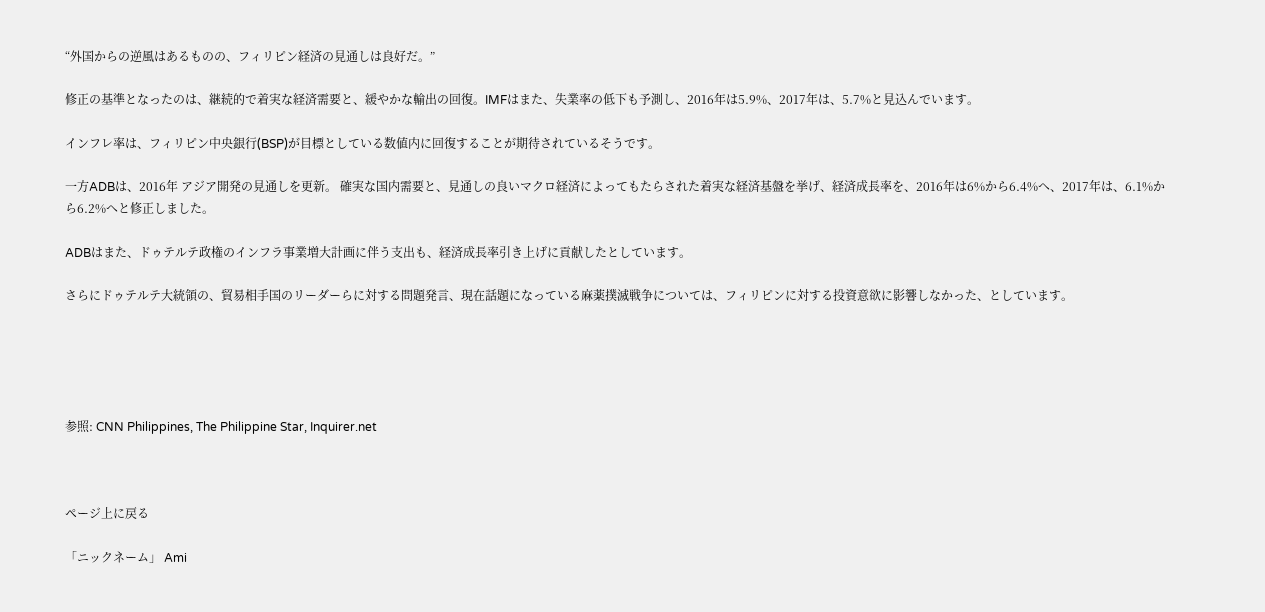“外国からの逆風はあるものの、フィリピン経済の見通しは良好だ。”

修正の基準となったのは、継続的で着実な経済需要と、緩やかな輸出の回復。IMFはまた、失業率の低下も予測し、2016年は5.9%、2017年は、5.7%と見込んでいます。

インフレ率は、フィリピン中央銀行(BSP)が目標としている数値内に回復することが期待されているそうです。

一方ADBは、2016年 アジア開発の見通しを更新。 確実な国内需要と、見通しの良いマクロ経済によってもたらされた着実な経済基盤を挙げ、経済成長率を、2016年は6%から6.4%へ、2017年は、6.1%から6.2%へと修正しました。

ADBはまた、ドゥテルテ政権のインフラ事業増大計画に伴う支出も、経済成長率引き上げに貢献したとしています。

さらにドゥテルテ大統領の、貿易相手国のリーダーらに対する問題発言、現在話題になっている麻薬撲滅戦争については、フィリピンに対する投資意欲に影響しなかった、としています。





参照: CNN Philippines, The Philippine Star, Inquirer.net



ページ上に戻る

「ニックネーム」 Ami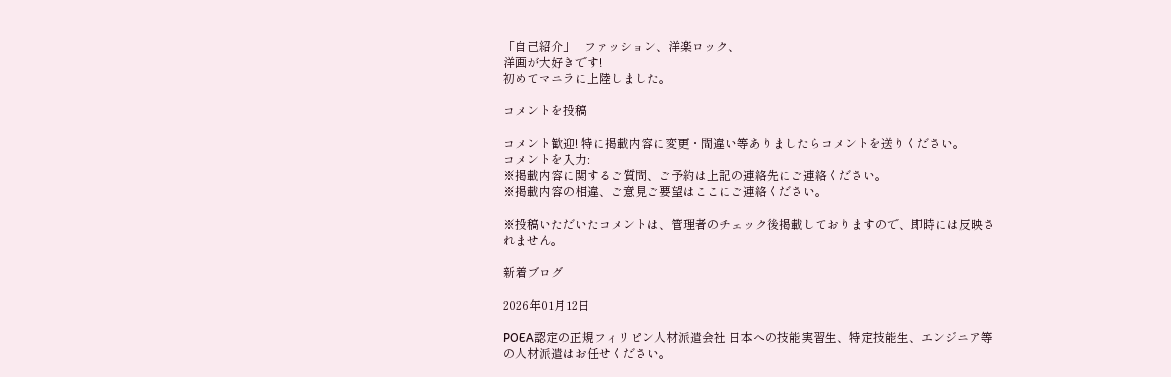「自己紹介」   ファッション、洋楽ロック、
洋画が大好きです!
初めてマニラに上陸しました。

コメントを投稿

コメント歓迎! 特に掲載内容に変更・間違い等ありましたらコメントを送りください。
コメントを入力:
※掲載内容に関するご質問、ご予約は上記の連絡先にご連絡ください。
※掲載内容の相違、ご意見ご要望はここにご連絡ください。

※投稿いただいたコメントは、管理者のチェック後掲載しておりますので、即時には反映されません。

新着ブログ

2026年01月12日

POEA認定の正規フィリピン人材派遣会社 日本への技能実習生、特定技能生、エンジニア等の人材派遣はお任せください。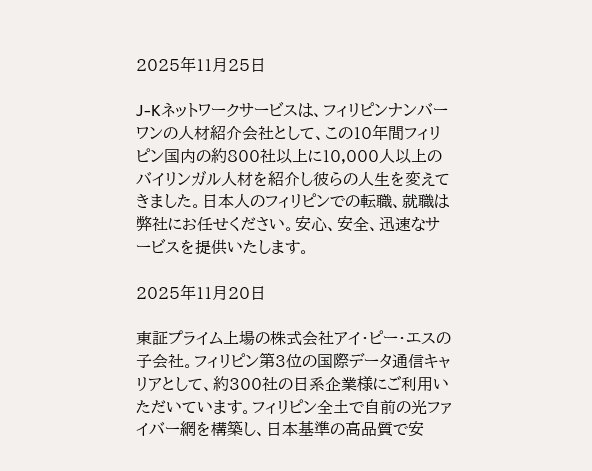2025年11月25日

J-Kネットワークサービスは、フィリピンナンバーワンの人材紹介会社として、この10年間フィリピン国内の約800社以上に10,000人以上のバイリンガル人材を紹介し彼らの人生を変えてきました。日本人のフィリピンでの転職、就職は弊社にお任せください。安心、安全、迅速なサービスを提供いたします。

2025年11月20日

東証プライム上場の株式会社アイ・ピー・エスの子会社。フィリピン第3位の国際データ通信キャリアとして、約300社の日系企業様にご利用いただいています。フィリピン全土で自前の光ファイバー網を構築し、日本基準の高品質で安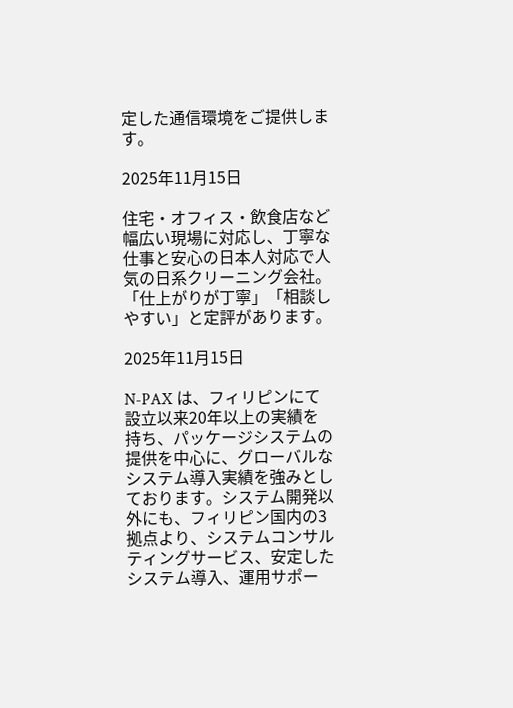定した通信環境をご提供します。

2025年11月15日

住宅・オフィス・飲食店など幅広い現場に対応し、丁寧な仕事と安心の日本人対応で人気の日系クリーニング会社。「仕上がりが丁寧」「相談しやすい」と定評があります。

2025年11月15日

N-PAX は、フィリピンにて設立以来20年以上の実績を持ち、パッケージシステムの提供を中心に、グローバルなシステム導入実績を強みとしております。システム開発以外にも、フィリピン国内の3拠点より、システムコンサルティングサービス、安定したシステム導入、運用サポー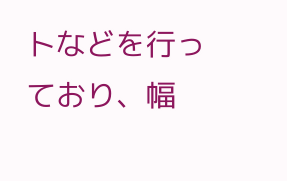トなどを行っており、幅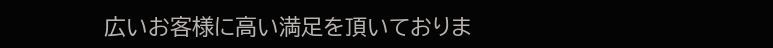広いお客様に高い満足を頂いておりま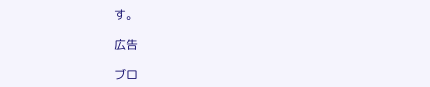す。

広告

ブロ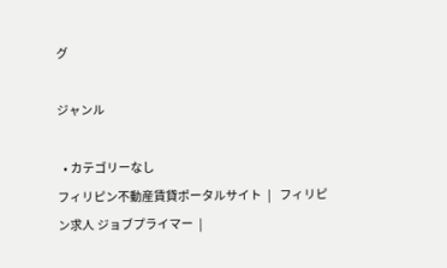グ

ジャンル

  • カテゴリーなし
フィリピン不動産賃貸ポータルサイト  |   フィリピン求人 ジョブプライマー  |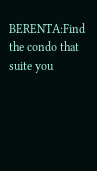BERENTA:Find the condo that suite you